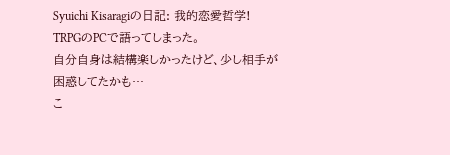Syuichi Kisaragiの日記: 我的恋愛哲学!
TRPGのPCで語ってしまった。
自分自身は結構楽しかったけど、少し相手が困惑してたかも…
こ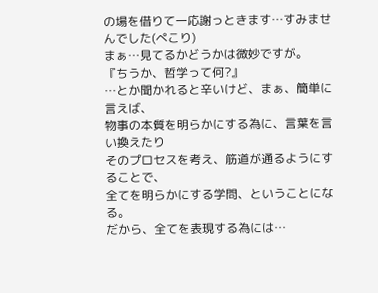の場を借りて一応謝っときます…すみませんでした(ぺこり)
まぁ…見てるかどうかは微妙ですが。
『ちうか、哲学って何?』
…とか聞かれると辛いけど、まぁ、簡単に言えば、
物事の本質を明らかにする為に、言葉を言い換えたり
そのプロセスを考え、筋道が通るようにすることで、
全てを明らかにする学問、ということになる。
だから、全てを表現する為には…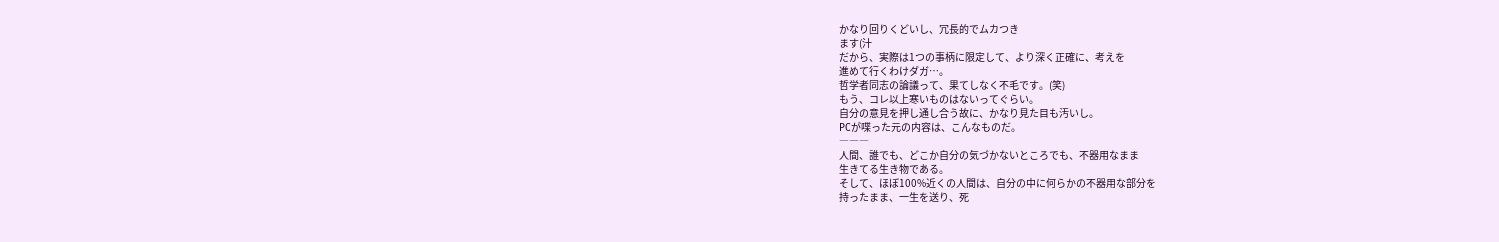かなり回りくどいし、冗長的でムカつき
ます(汁
だから、実際は1つの事柄に限定して、より深く正確に、考えを
進めて行くわけダガ…。
哲学者同志の論議って、果てしなく不毛です。(笑)
もう、コレ以上寒いものはないってぐらい。
自分の意見を押し通し合う故に、かなり見た目も汚いし。
PCが喋った元の内容は、こんなものだ。
―――
人間、誰でも、どこか自分の気づかないところでも、不器用なまま
生きてる生き物である。
そして、ほぼ100%近くの人間は、自分の中に何らかの不器用な部分を
持ったまま、一生を送り、死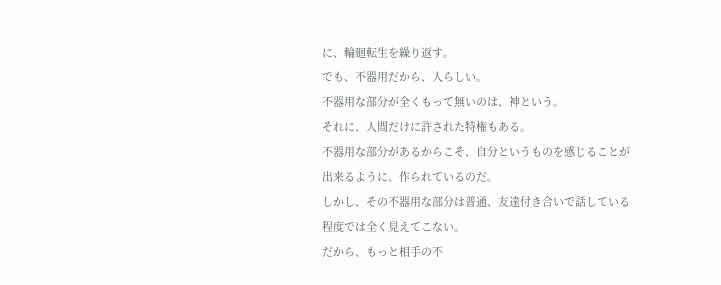に、輪廻転生を繰り返す。
でも、不器用だから、人らしい。
不器用な部分が全くもって無いのは、神という。
それに、人間だけに許された特権もある。
不器用な部分があるからこそ、自分というものを感じることが
出来るように、作られているのだ。
しかし、その不器用な部分は普通、友達付き合いで話している
程度では全く見えてこない。
だから、もっと相手の不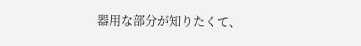器用な部分が知りたくて、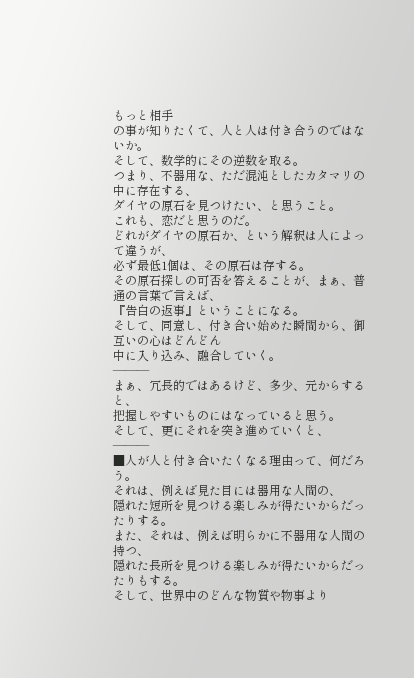もっと相手
の事が知りたくて、人と人は付き合うのではないか。
そして、数学的にその逆数を取る。
つまり、不器用な、ただ混沌としたカタマリの中に存在する、
ダイヤの原石を見つけたい、と思うこと。
これも、恋だと思うのだ。
どれがダイヤの原石か、という解釈は人によって違うが、
必ず最低1個は、その原石は存する。
その原石探しの可否を答えることが、まぁ、普通の言葉で言えば、
『告白の返事』ということになる。
そして、同意し、付き合い始めた瞬間から、御互いの心はどんどん
中に入り込み、融合していく。
―――
まぁ、冗長的ではあるけど、多少、元からすると、
把握しやすいものにはなっていると思う。
そして、更にそれを突き進めていくと、
―――
■人が人と付き合いたくなる理由って、何だろう。
それは、例えば見た目には器用な人間の、
隠れた短所を見つける楽しみが得たいからだったりする。
また、それは、例えば明らかに不器用な人間の持つ、
隠れた長所を見つける楽しみが得たいからだったりもする。
そして、世界中のどんな物質や物事より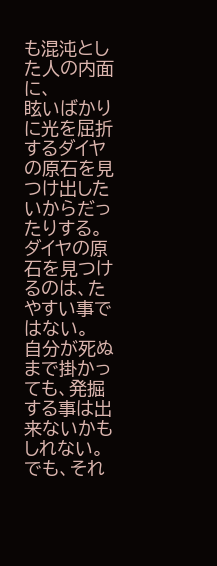も混沌とした人の内面に、
眩いばかりに光を屈折するダイヤの原石を見つけ出したいからだったりする。
ダイヤの原石を見つけるのは、たやすい事ではない。
自分が死ぬまで掛かっても、発掘する事は出来ないかもしれない。
でも、それ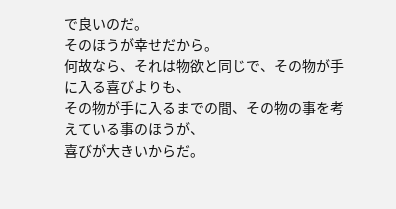で良いのだ。
そのほうが幸せだから。
何故なら、それは物欲と同じで、その物が手に入る喜びよりも、
その物が手に入るまでの間、その物の事を考えている事のほうが、
喜びが大きいからだ。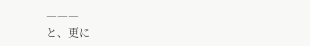―――
と、更に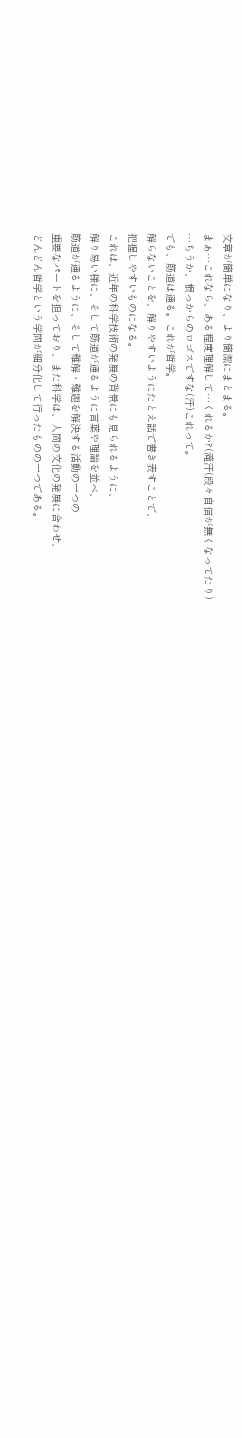文章が簡単になり、より簡潔にまとまる。
まぁ…これなら、ある程度理解して…くれるか?(滝汗(段々自信が無くなってたり)
…ちうか、根っからのロゴスですな(汗)これって。
でも、筋道は通る。これが哲学。
解らないことを、解りやすいようにたとえ話で書き表すことで、
把握しやすいものになる。
これは、近年の科学技術の発展の背景にも見られるように、
解り易い様に、そして筋道が通るように言葉や理論を並べ、
筋道が通るように、そして難解・難題を解決する活動の一つの
重要なパートを担っており、また科学は、人間の文化の発展に合わせ、
どんどん哲学という学問が細分化して行ったものの一つである。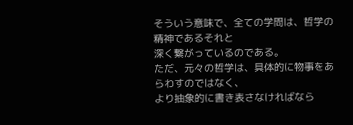そういう意味で、全ての学問は、哲学の精神であるそれと
深く繋がっているのである。
ただ、元々の哲学は、具体的に物事をあらわすのではなく、
より抽象的に書き表さなければなら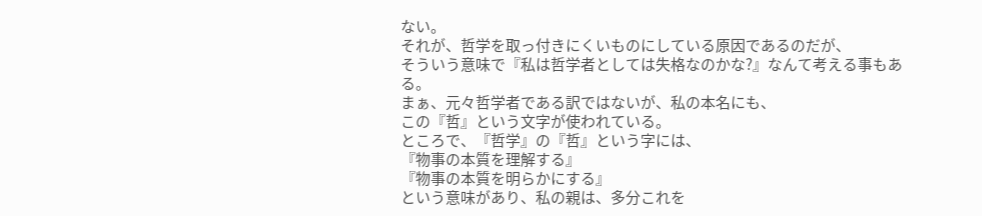ない。
それが、哲学を取っ付きにくいものにしている原因であるのだが、
そういう意味で『私は哲学者としては失格なのかな?』なんて考える事もある。
まぁ、元々哲学者である訳ではないが、私の本名にも、
この『哲』という文字が使われている。
ところで、『哲学』の『哲』という字には、
『物事の本質を理解する』
『物事の本質を明らかにする』
という意味があり、私の親は、多分これを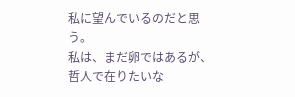私に望んでいるのだと思う。
私は、まだ卵ではあるが、哲人で在りたいな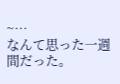~…
なんて思った一週間だった。